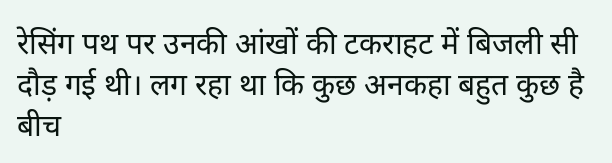रेसिंग पथ पर उनकी आंखों की टकराहट में बिजली सी दौड़ गई थी। लग रहा था कि कुछ अनकहा बहुत कुछ है बीच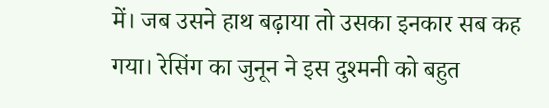में। जब उसने हाथ बढ़ाया तो उसका इनकार सब कह गया। रेसिंग का जुनून ने इस दुश्मनी को बहुत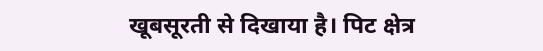खूबसूरती से दिखाया है। पिट क्षेत्र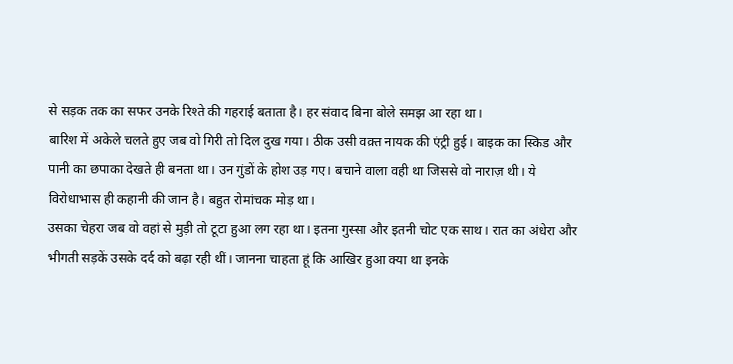से सड़क तक का सफर उनके रिश्ते की गहराई बताता है। हर संवाद बिना बोले समझ आ रहा था।
बारिश में अकेले चलते हुए जब वो गिरी तो दिल दुख गया। ठीक उसी वक़्त नायक की एंट्री हुई। बाइक का स्किड और पानी का छपाका देखते ही बनता था। उन गुंडों के होश उड़ गए। बचाने वाला वही था जिससे वो नाराज़ थी। ये विरोधाभास ही कहानी की जान है। बहुत रोमांचक मोड़ था।
उसका चेहरा जब वो वहां से मुड़ी तो टूटा हुआ लग रहा था। इतना गुस्सा और इतनी चोट एक साथ। रात का अंधेरा और भीगती सड़कें उसके दर्द को बढ़ा रही थीं। जानना चाहता हूं कि आखिर हुआ क्या था इनके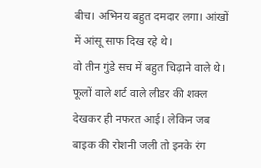बीच। अभिनय बहुत दमदार लगा। आंखों में आंसू साफ दिख रहे थे।
वो तीन गुंडे सच में बहुत चिढ़ाने वाले थे। फूलों वाले शर्ट वाले लीडर की शक्ल देखकर ही नफरत आई। लेकिन जब बाइक की रोशनी जली तो इनके रंग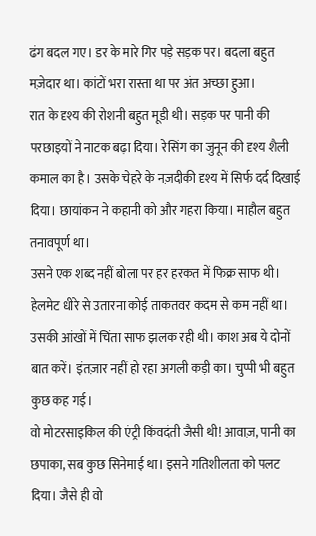ढंग बदल गए। डर के मारे गिर पड़े सड़क पर। बदला बहुत मज़ेदार था। कांटों भरा रास्ता था पर अंत अच्छा हुआ।
रात के दृश्य की रोशनी बहुत मूडी थी। सड़क पर पानी की परछाइयों ने नाटक बढ़ा दिया। रेसिंग का जुनून की दृश्य शैली कमाल का है। उसके चेहरे के नज़दीकी दृश्य में सिर्फ दर्द दिखाई दिया। छायांकन ने कहानी को और गहरा किया। माहौल बहुत तनावपूर्ण था।
उसने एक शब्द नहीं बोला पर हर हरकत में फिक्र साफ थी। हेलमेट धीरे से उतारना कोई ताकतवर कदम से कम नहीं था। उसकी आंखों में चिंता साफ झलक रही थी। काश अब ये दोनों बात करें। इंतज़ार नहीं हो रहा अगली कड़ी का। चुप्पी भी बहुत कुछ कह गई।
वो मोटरसाइकिल की एंट्री किंवदंती जैसी थी! आवाज़, पानी का छपाका, सब कुछ सिनेमाई था। इसने गतिशीलता को पलट दिया। जैसे ही वो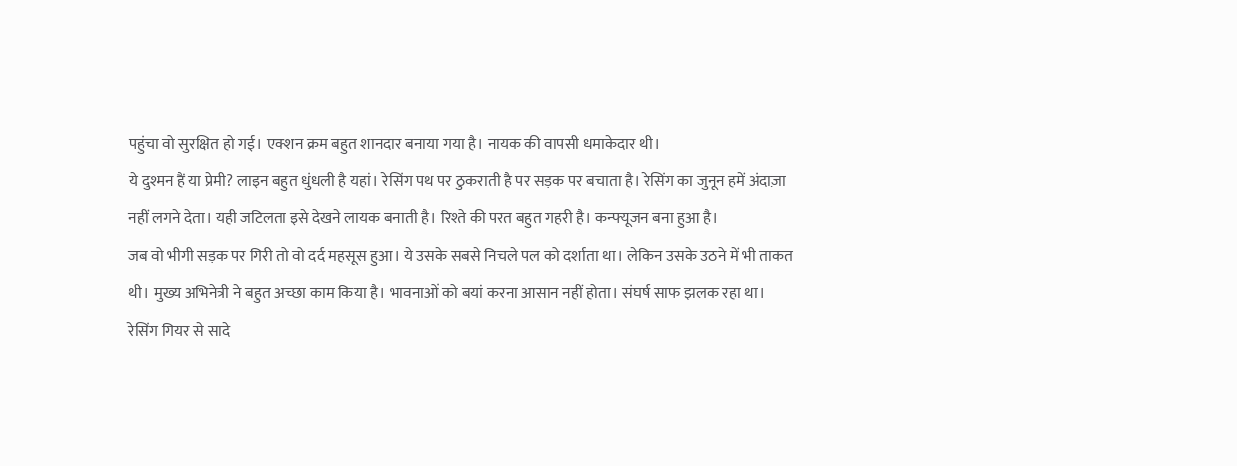पहुंचा वो सुरक्षित हो गई। एक्शन क्रम बहुत शानदार बनाया गया है। नायक की वापसी धमाकेदार थी।
ये दुश्मन हैं या प्रेमी? लाइन बहुत धुंधली है यहां। रेसिंग पथ पर ठुकराती है पर सड़क पर बचाता है। रेसिंग का जुनून हमें अंदाज़ा नहीं लगने देता। यही जटिलता इसे देखने लायक बनाती है। रिश्ते की परत बहुत गहरी है। कन्फ्यूजन बना हुआ है।
जब वो भीगी सड़क पर गिरी तो वो दर्द महसूस हुआ। ये उसके सबसे निचले पल को दर्शाता था। लेकिन उसके उठने में भी ताकत थी। मुख्य अभिनेत्री ने बहुत अच्छा काम किया है। भावनाओं को बयां करना आसान नहीं होता। संघर्ष साफ झलक रहा था।
रेसिंग गियर से सादे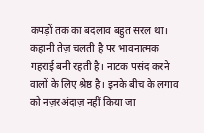कपड़ों तक का बदलाव बहुत सरल था। कहानी तेज़ चलती है पर भावनात्मक गहराई बनी रहती है। नाटक पसंद करने वालों के लिए श्रेष्ठ है। इनके बीच के लगाव को नज़रअंदाज़ नहीं किया जा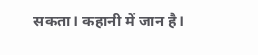सकता। कहानी में जान है।